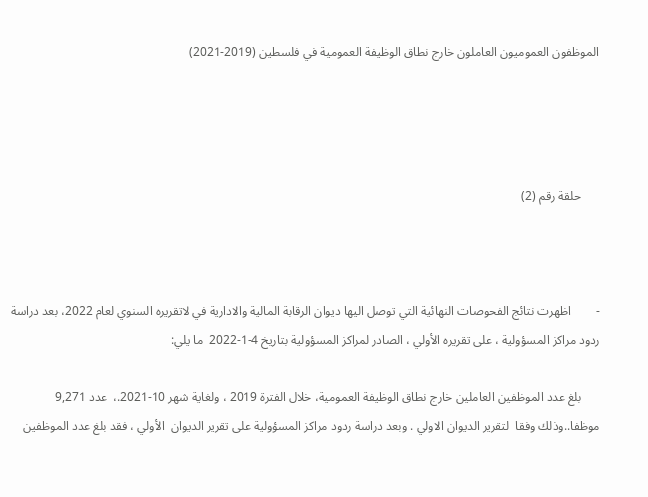الموظفون العموميون العاملون خارج نطاق الوظيفة العمومية في فلسطين (2019-2021)




      حلقة رقم (2)



-        اظهرت نتائج الفحوصات النهائية التي توصل اليها ديوان الرقابة المالية والادارية في لاتقريره السنوي لعام 2022، بعد دراسة ردود مراكز المسؤولية ، على تقريره الأولي ، الصادر لمراكز المسؤولية بتاريخ 4-1-2022  ما يلي:

      بلغ عدد الموظفين العاملين خارج نطاق الوظيفة العمومية، خلال الفترة 2019 ، ولغاية شهر 10-2021.،  عدد 9,271 موظفا..وذلك وفقا  لتقرير الديوان الاولي . وبعد دراسة ردود مراكز المسؤولية على تقرير الديوان  الأولي ، فقد بلغ عدد الموظفين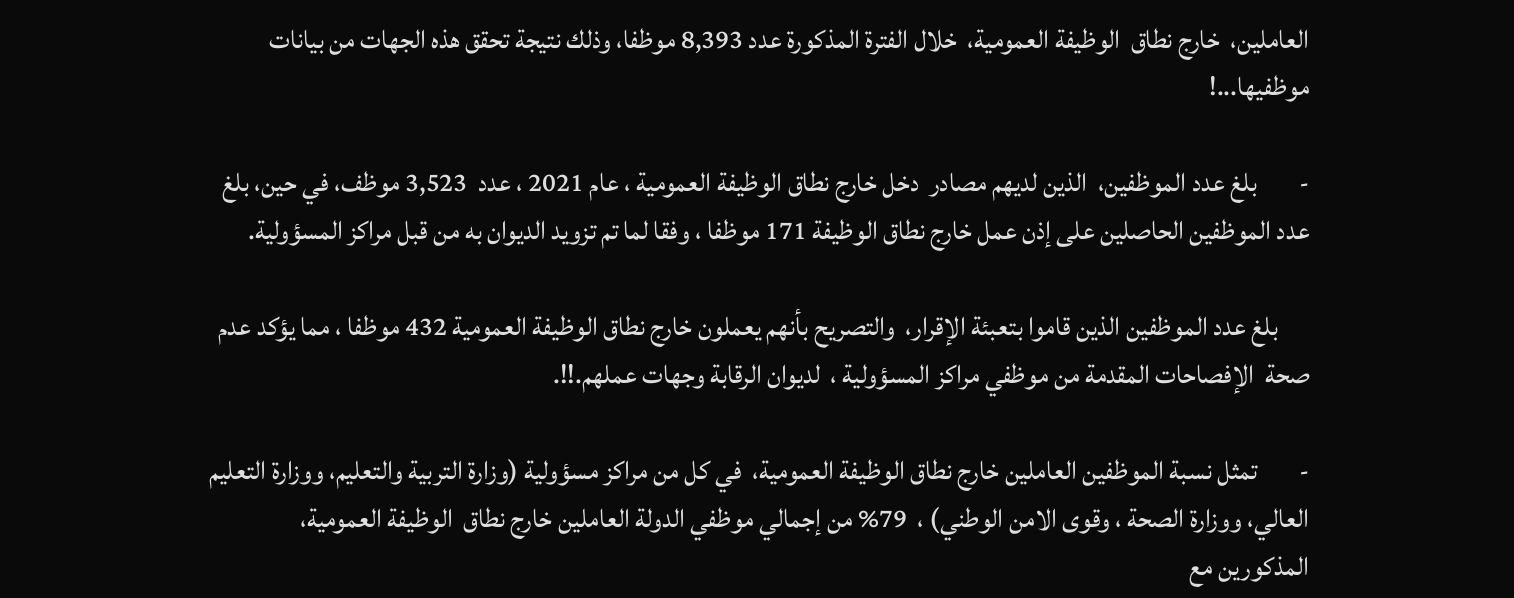العاملين،  خارج نطاق  الوظيفة العمومية،  خلال الفترة المذكورة عدد 8,393 موظفا، وذلك نتيجة تحقق هذه الجهات من بيانات موظفيها...!

-        بلغ عدد الموظفين،  الذين لديهم مصادر  دخل خارج نطاق الوظيفة العمومية ، عام 2021 ، عدد  3,523 موظف، في حين، بلغ عدد الموظفين الحاصلين على إذن عمل خارج نطاق الوظيفة 171 موظفا ، وفقا لما تم تزويد الديوان به من قبل مراكز المسؤولية.

      بلغ عدد الموظفين الذين قاموا بتعبئة الإقرار،  والتصريح بأنهم يعملون خارج نطاق الوظيفة العمومية 432 موظفا ، مما يؤكد عدم صحة  الإفصاحات المقدمة من موظفي مراكز المسؤولية ،  لديوان الرقابة وجهات عملهم.!!.

-        تمثل نسبة الموظفين العاملين خارج نطاق الوظيفة العمومية،  في كل من مراكز مسؤولية (وزارة التربية والتعليم، ووزارة التعليم العالي، ووزارة الصحة ، وقوى الامن الوطني) ،  79% من إجمالي موظفي الدولة العاملين خارج نطاق  الوظيفة العمومية، المذكورين مع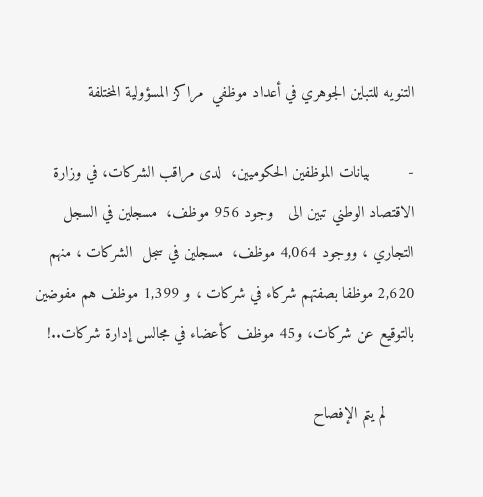التنويه للتباين الجوهري في أعداد موظفي  مراكز المسؤولية المختلفة

-        بيانات الموظفين الحكوميين،  لدى مراقب الشركات، في وزارة الاقتصاد الوطني تبين الى   وجود 956 موظف،  مسجلين في السجل التجاري ، ووجود 4,064 موظف،  مسجلين في سجل  الشركات ، منهم 2,620 موظفا بصفتهم شركاء في شركات ، و 1,399 موظف هم مفوضين بالتوقيع عن شركات، و45 موظف كأعضاء في مجالس إدارة شركات..!

      لم يتم الإفصاح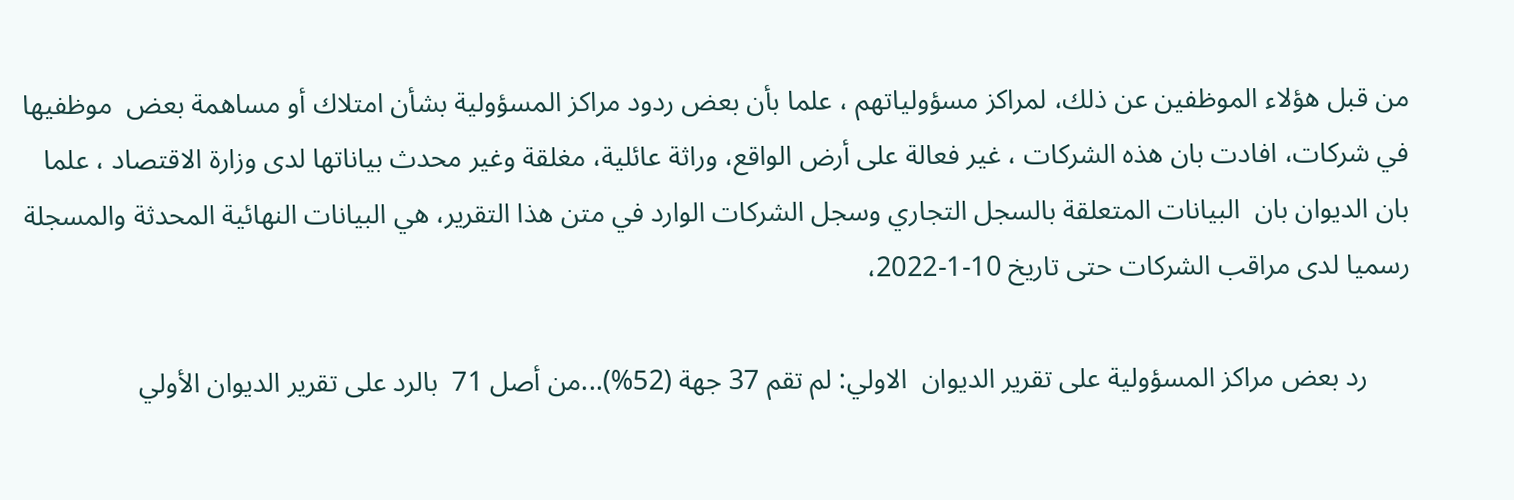من قبل هؤلاء الموظفين عن ذلك، لمراكز مسؤولياتهم ، علما بأن بعض ردود مراكز المسؤولية بشأن امتلاك أو مساهمة بعض  موظفيها  في شركات، افادت بان هذه الشركات ، غير فعالة على أرض الواقع، وراثة عائلية، مغلقة وغير محدث بياناتها لدى وزارة الاقتصاد ، علما بان الديوان بان  البيانات المتعلقة بالسجل التجاري وسجل الشركات الوارد في متن هذا التقرير، هي البيانات النهائية المحدثة والمسجلة رسميا لدى مراقب الشركات حتى تاريخ 10-1-2022،

      رد بعض مراكز المسؤولية على تقرير الديوان  الاولي: لم تقم 37 جهة (52%)...من أصل 71  بالرد على تقرير الديوان الأولي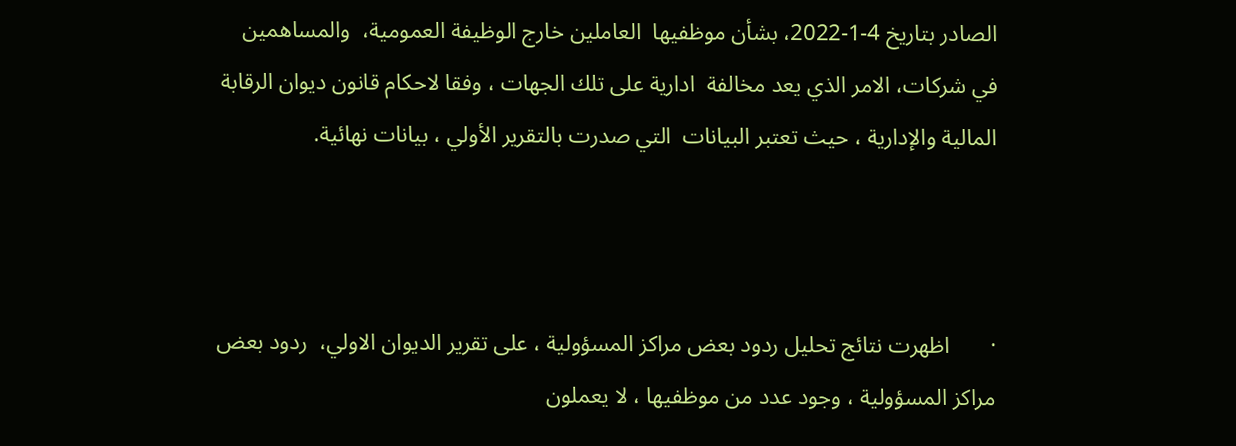الصادر بتاريخ 4-1-2022، بشأن موظفيها  العاملين خارج الوظيفة العمومية،  والمساهمين في شركات، الامر الذي يعد مخالفة  ادارية على تلك الجهات ، وفقا لاحكام قانون ديوان الرقابة المالية والإدارية ، حيث تعتبر البيانات  التي صدرت بالتقرير الأولي ، بيانات نهائية.



·       اظهرت نتائج تحليل ردود بعض مراكز المسؤولية ، على تقرير الديوان الاولي،  ردود بعض مراكز المسؤولية ، وجود عدد من موظفيها ، لا يعملون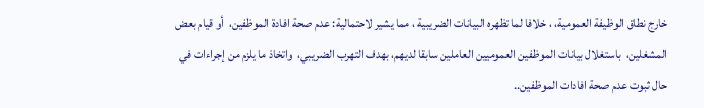خارج نطاق الوظيفة العمومية، ، خلافا لما تظهره البيانات الضريبية ، مما يشير لاحتمالية: عدم صحة افادة الموظفين،  أو قيام بعض المشغلين،  باستغلال بيانات الموظفين العموميين العاملين سابقا لديهم، بهدف التهرب الضريبي،  واتخاذ ما يلزم من إجراءات في حال ثبوت عدم صحة افادات الموظفين..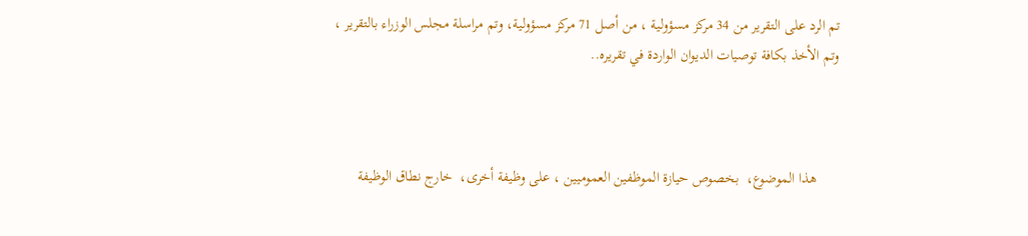تم الرد على التقرير من 34 مركز مسؤولية ، من أصل 71 مركز مسؤولية، وتم مراسلة مجلس الوزراء بالتقرير ، وتم الأخذ بكافة توصيات الديوان الواردة في تقريره..



      هذا الموضوع،  بخصوص حيازة الموظفين العموميين ، على وظيفة أخرى،  خارج نطاق الوظيفة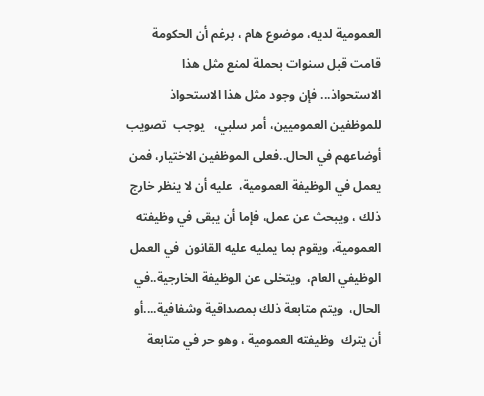العمومية لديه، موضوع هام ، برغم أن الحكومة قامت قبل سنوات بحملة لمنع مثل هذا الاستحواذ... فإن وجود مثل هذا الاستحواذ  للموظفين العموميين، أمر سلبي،   يوجب  تصويب أوضاعهم في الحال..فعلى الموظفين الاختيار، فمن يعمل في الوظيفة العمومية،  عليه أن لا ينظر خارج ذلك ، ويبحث عن عمل، فإما أن يبقى في وظيفته العمومية، ويقوم بما يمليه عليه القانون  في العمل الوظيفي العام،  ويتخلى عن الوظيفة الخارجية..في الحال،  ويتم متابعة ذلك بمصداقية وشفافية....أو أن يترك  وظيفته العمومية ، وهو حر في متابعة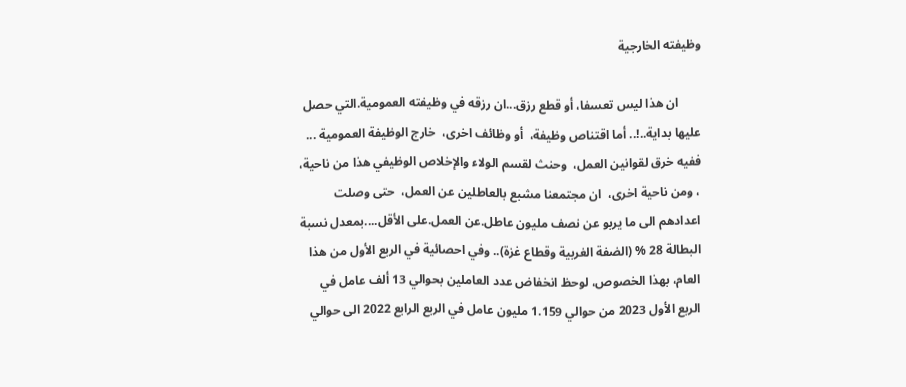وظيفته الخارجية

       ان هذا ليس تعسفا، أو قطع رزق...ان رزقه في وظيفته العمومية.التي حصل عليها بداية..!.. أما اقتناص وظيفة،  أو وظائف اخرى،  خارج الوظيفة العمومية ... ففيه خرق لقوانين العمل،  وحنث لقسم الولاء والإخلاص الوظيفي هذا من ناحية، ، ومن ناحية اخرى،  ان مجتمعنا مشبع بالعاطلين عن العمل،  حتى وصلت اعدادهم الى ما يربو عن نصف مليون عاطل.عن العمل.على الأقل....بمعدل نسبة البطالة 28 % (الضفة الغربية وقطاع غزة).. وفي احصائية في الربع الأول من هذا العام، بهذا الخصوص، لوحظ انخفاض عدد العاملين بحوالي 13 ألف عامل في الربع الأول 2023 من حوالي 1.159 مليون عامل في الربع الرابع 2022 الى حوالي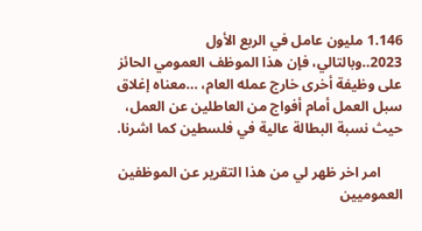1.146 مليون عامل في الربع الأول 2023..وبالتالي، فإن هذا الموظف العمومي الحائز على وظيفة أخرى خارج عمله العام، ...معناه إغلاق سبل العمل أمام أفواج من العاطلين عن العمل، حيث نسبة البطالة عالية في فلسطين كما اشرنا.

      امر اخر ظهر لي من هذا التقرير عن الموظفين العموميين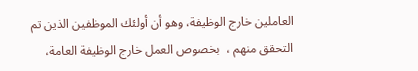العاملين خارج الوظيفة، وهو أن أولئك الموظفين الذين تم التحقق منهم ،  بخصوص العمل خارج الوظيفة العامة،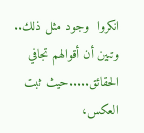انكروا  وجود مثل ذلك.. وتبين أن أقوالهم تجافي الحقائق.....حيث ثبت العكس،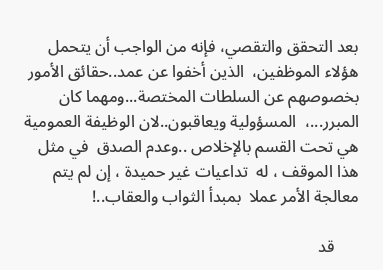بعد التحقق والتقصي، فإنه من الواجب أن يتحمل هؤلاء الموظفين،  الذين أخفوا عن عمد..حقائق الأمور بخصوصهم عن السلطات المختصة...ومهما كان المبرر...،  المسؤولية ويعاقبون..لان الوظيفة العمومية هي تحت القسم بالإخلاص ..وعدم الصدق  في مثل هذا الموقف ، له  تداعيات غير حميدة ، إن لم يتم معالجة الأمر عملا  بمبدأ الثواب والعقاب..!

      قد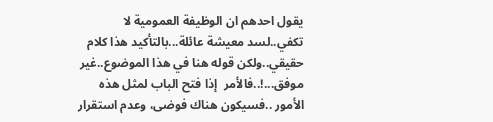يقول احدهم ان الوظيفة العمومية لا تكفي..لسد معيشة عائلة...بالتأكيد هذا كلام حقيقي..ولكن قوله هنا في هذا الموضوع..غير موفق...!..فالأمر  إذا فتح الباب لمثل هذه الأمور ..فسيكون هناك فوضى، وعدم استقرار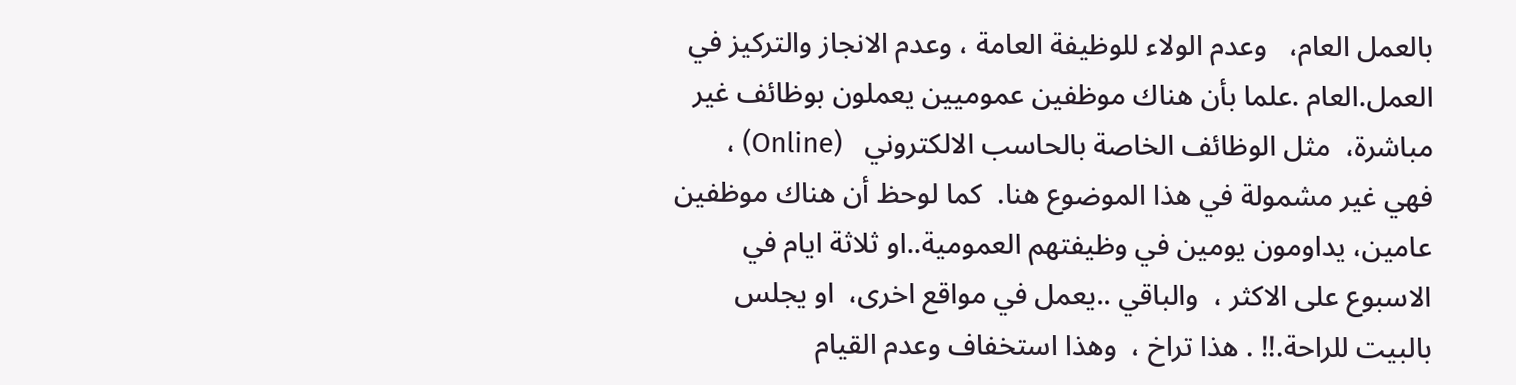بالعمل العام،   وعدم الولاء للوظيفة العامة ، وعدم الانجاز والتركيز في العمل.العام .علما بأن هناك موظفين عموميين يعملون بوظائف غير مباشرة،  مثل الوظائف الخاصة بالحاسب الالكتروني   (Online) ، فهي غير مشمولة في هذا الموضوع هنا.  كما لوحظ أن هناك موظفين عامين، يداومون يومين في وظيفتهم العمومية..او ثلاثة ايام في الاسبوع على الاكثر ،  والباقي ..يعمل في مواقع اخرى،  او يجلس بالبيت للراحة.!! . هذا تراخ ،  وهذا استخفاف وعدم القيام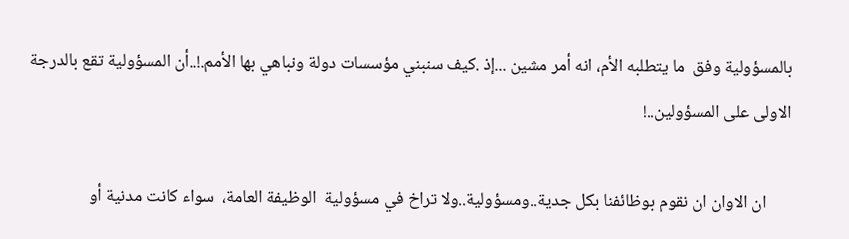بالمسؤولية وفق  ما يتطلبه الأم، انه أمر مشين ...إذ .كيف سنبني مؤسسات دولة ونباهي بها الأمم.!..أن المسؤولية تقع بالدرجة الاولى على المسؤولين..!

      ان الاوان ان نقوم بوظائفنا بكل جدية..ومسؤولية..ولا تراخ في مسؤولية  الوظيفة العامة،  سواء كانت مدنية أو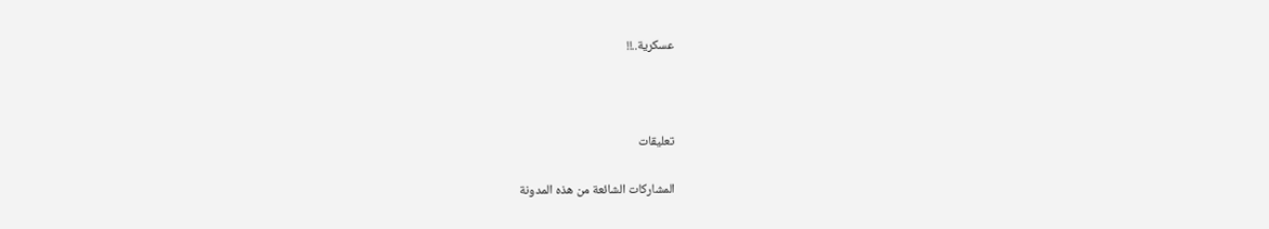عسكرية..!!



تعليقات

المشاركات الشائعة من هذه المدونة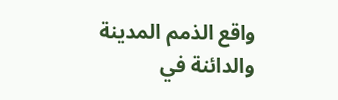واقع الذمم المدينة والدائنة في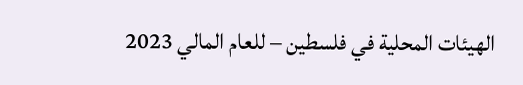الهيئات المحلية في فلسطين – للعام المالي 2023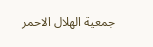جمعية الهلال الاحمر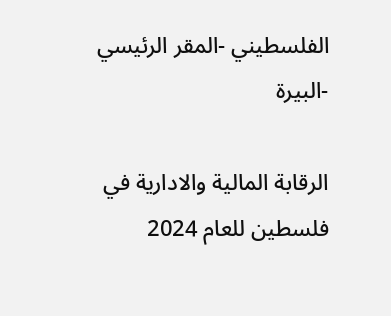الفلسطيني -المقر الرئيسي -البيرة

الرقابة المالية والادارية في فلسطين للعام 2024